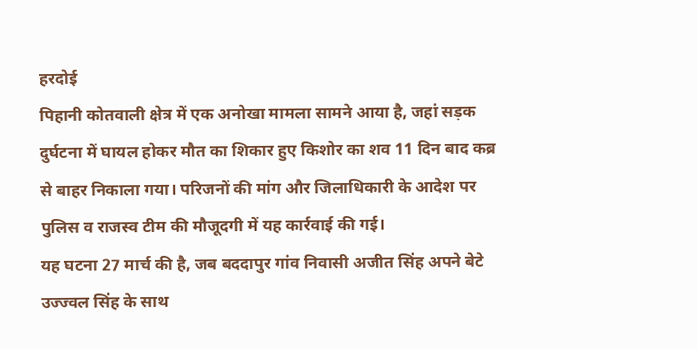हरदोई
पिहानी कोतवाली क्षेत्र में एक अनोखा मामला सामने आया है, जहां सड़क दुर्घटना में घायल होकर मौत का शिकार हुए किशोर का शव 11 दिन बाद कब्र से बाहर निकाला गया। परिजनों की मांग और जिलाधिकारी के आदेश पर पुलिस व राजस्व टीम की मौजूदगी में यह कार्रवाई की गई।
यह घटना 27 मार्च की है, जब बददापुर गांव निवासी अजीत सिंह अपने बेटे उज्ज्वल सिंह के साथ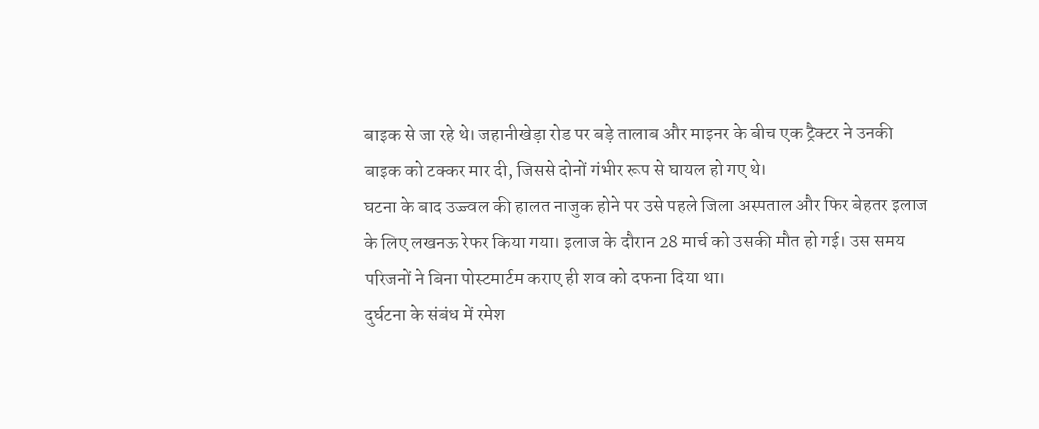बाइक से जा रहे थे। जहानीखेड़ा रोड पर बड़े तालाब और माइनर के बीच एक ट्रैक्टर ने उनकी बाइक को टक्कर मार दी, जिससे दोनों गंभीर रूप से घायल हो गए थे।
घटना के बाद उज्ज्वल की हालत नाजुक होने पर उसे पहले जिला अस्पताल और फिर बेहतर इलाज के लिए लखनऊ रेफर किया गया। इलाज के दौरान 28 मार्च को उसकी मौत हो गई। उस समय परिजनों ने बिना पोस्टमार्टम कराए ही शव को दफना दिया था।
दुर्घटना के संबंध में रमेश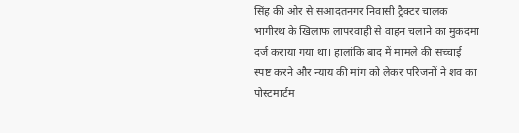सिंह की ओर से सआदतनगर निवासी ट्रैक्टर चालक भागीरथ के खिलाफ लापरवाही से वाहन चलाने का मुकदमा दर्ज कराया गया था। हालांकि बाद में मामले की सच्चाई स्पष्ट करने और न्याय की मांग को लेकर परिजनों ने शव का पोस्टमार्टम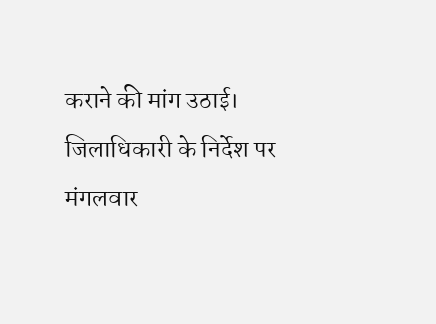कराने की मांग उठाई।
जिलाधिकारी के निर्देश पर मंगलवार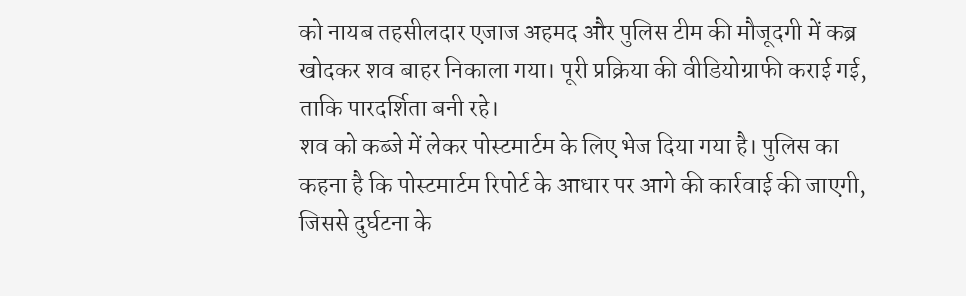को नायब तहसीलदार एजाज अहमद और पुलिस टीम की मौजूदगी में कब्र खोदकर शव बाहर निकाला गया। पूरी प्रक्रिया की वीडियोग्राफी कराई गई, ताकि पारदर्शिता बनी रहे।
शव को कब्जे में लेकर पोस्टमार्टम के लिए भेज दिया गया है। पुलिस का कहना है कि पोस्टमार्टम रिपोर्ट के आधार पर आगे की कार्रवाई की जाएगी, जिससे दुर्घटना के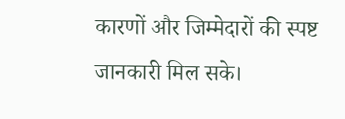कारणों और जिम्मेदारों की स्पष्ट जानकारी मिल सके।